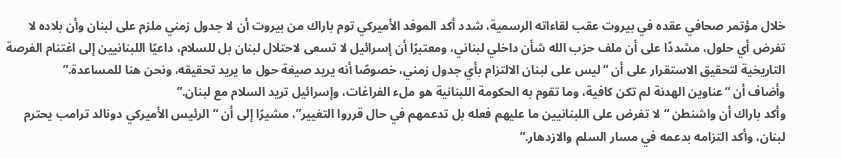خلال مؤتمر صحافي عقده في بيروت عقب لقاءاته الرسمية، شدد أكد الموفد الأميركي توم باراك من بيروت أن لا جدول زمني ملزم على لبنان وأن بلاده لا تفرض أي حلول، مشددًا على أن ملف حزب الله شأن داخلي لبناني، ومعتبرًا أن إسرائيل لا تسعى لاحتلال لبنان بل للسلام، داعيًا اللبنانيين إلى اغتنام الفرصة التاريخية لتحقيق الاستقرار على أن “ليس على لبنان الالتزام بأي جدول زمني، خصوصًا أنه يريد صيغة حول ما يريد تحقيقه، ونحن هنا للمساعدة.”
وأضاف أن “عناوين الهدنة لم تكن كافية، وما تقوم به الحكومة اللبنانية هو ملء الفراغات، وإسرائيل تريد السلام مع لبنان.”
وأكد باراك أن واشنطن “لا تفرض على اللبنانيين ما عليهم فعله بل تدعمهم في حال قرروا التغيير”، مشيرًا إلى أن “الرئيس الأميركي دونالد ترامب يحترم لبنان، وأكد التزامه بدعمه في مسار السلم والازدهار.”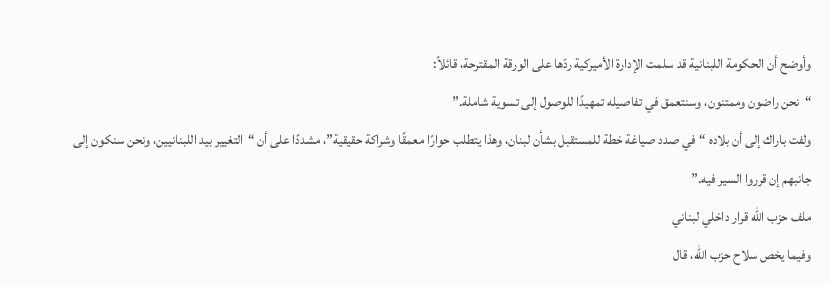وأوضح أن الحكومة اللبنانية قد سلمت الإدارة الأميركية ردّها على الورقة المقترحة، قائلاً:
“نحن راضون وممتنون، وسنتعمق في تفاصيله تمهيدًا للوصول إلى تسوية شاملة.”
ولفت باراك إلى أن بلاده “في صدد صياغة خطة للمستقبل بشأن لبنان، وهذا يتطلب حوارًا معمقًا وشراكة حقيقية”، مشددًا على أن “التغيير بيد اللبنانيين، ونحن سنكون إلى جانبهم إن قرروا السير فيه.”
ملف حزب الله قرار داخلي لبناني
وفيما يخص سلاح حزب الله، قال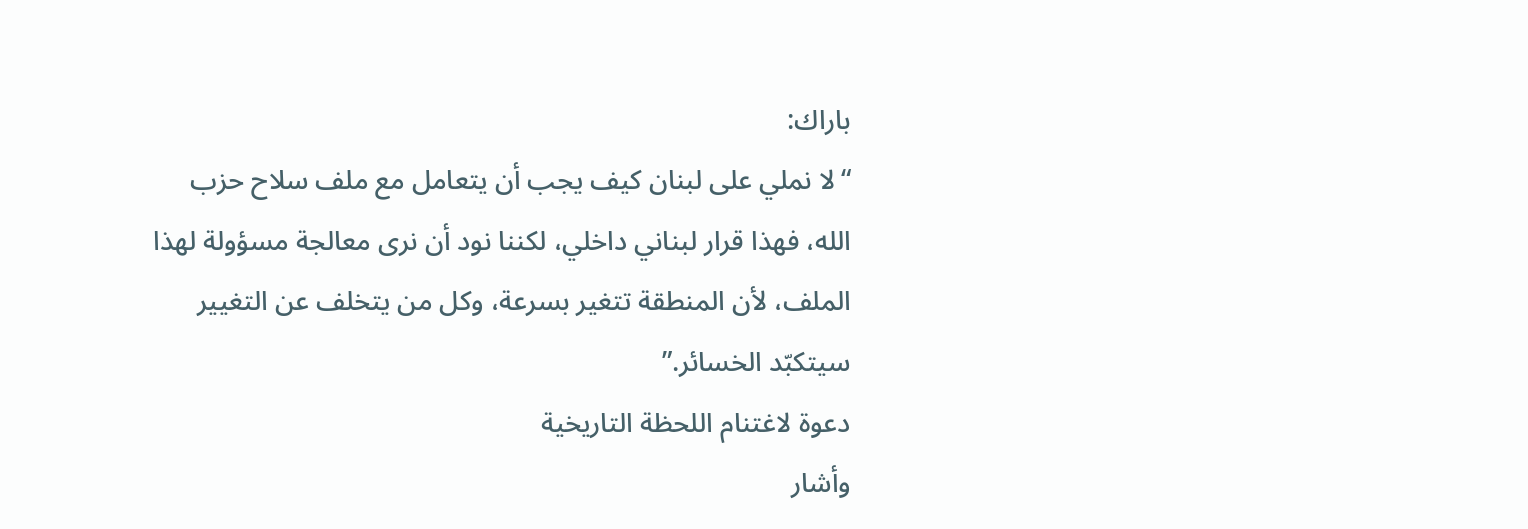باراك:
“لا نملي على لبنان كيف يجب أن يتعامل مع ملف سلاح حزب الله، فهذا قرار لبناني داخلي، لكننا نود أن نرى معالجة مسؤولة لهذا الملف، لأن المنطقة تتغير بسرعة، وكل من يتخلف عن التغيير سيتكبّد الخسائر.”
دعوة لاغتنام اللحظة التاريخية
وأشار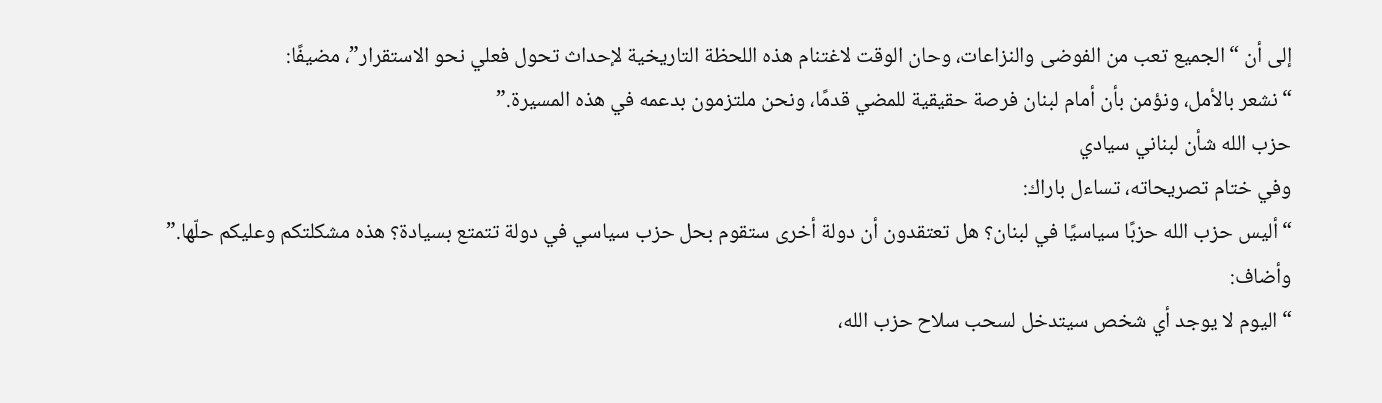إلى أن “الجميع تعب من الفوضى والنزاعات، وحان الوقت لاغتنام هذه اللحظة التاريخية لإحداث تحول فعلي نحو الاستقرار”، مضيفًا:
“نشعر بالأمل، ونؤمن بأن أمام لبنان فرصة حقيقية للمضي قدمًا، ونحن ملتزمون بدعمه في هذه المسيرة.”
حزب الله شأن لبناني سيادي
وفي ختام تصريحاته، تساءل باراك:
“أليس حزب الله حزبًا سياسيًا في لبنان؟ هل تعتقدون أن دولة أخرى ستقوم بحل حزب سياسي في دولة تتمتع بسيادة؟ هذه مشكلتكم وعليكم حلّها.”
وأضاف:
“اليوم لا يوجد أي شخص سيتدخل لسحب سلاح حزب الله،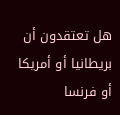هل تعتقدون أن بريطانيا أو أمريكا أو فرنسا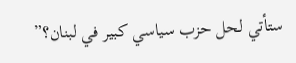ستأتي لحل حزب سياسي كبير في لبنان؟”